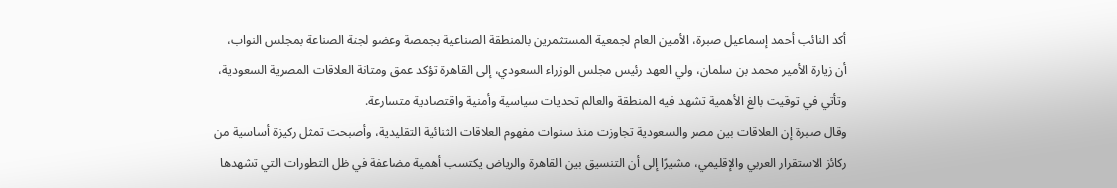أكد النائب أحمد إسماعيل صبرة، الأمين العام لجمعية المستثمرين بالمنطقة الصناعية بجمصة وعضو لجنة الصناعة بمجلس النواب، أن زيارة الأمير محمد بن سلمان، ولي العهد رئيس مجلس الوزراء السعودي، إلى القاهرة تؤكد عمق ومتانة العلاقات المصرية السعودية، وتأتي في توقيت بالغ الأهمية تشهد فيه المنطقة والعالم تحديات سياسية وأمنية واقتصادية متسارعة.
وقال صبرة إن العلاقات بين مصر والسعودية تجاوزت منذ سنوات مفهوم العلاقات الثنائية التقليدية، وأصبحت تمثل ركيزة أساسية من ركائز الاستقرار العربي والإقليمي، مشيرًا إلى أن التنسيق بين القاهرة والرياض يكتسب أهمية مضاعفة في ظل التطورات التي تشهدها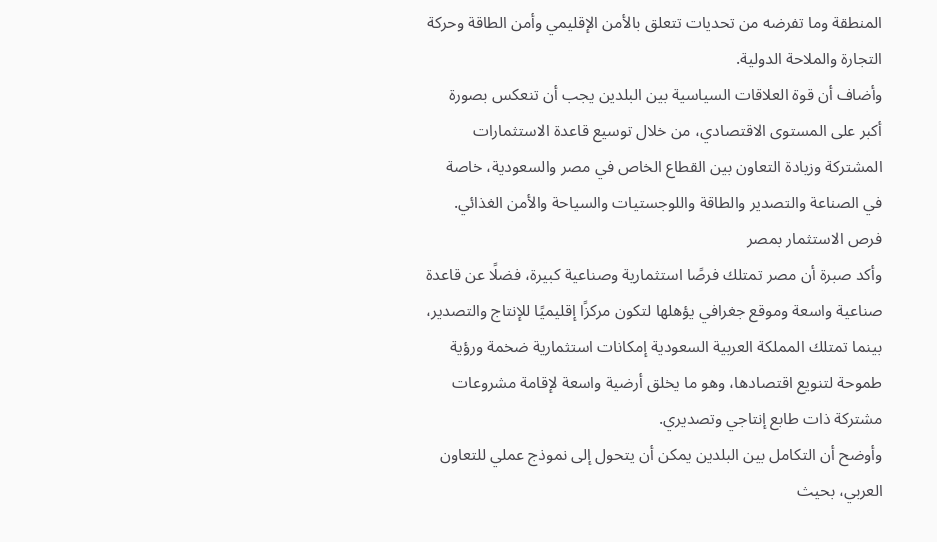المنطقة وما تفرضه من تحديات تتعلق بالأمن الإقليمي وأمن الطاقة وحركة التجارة والملاحة الدولية.
وأضاف أن قوة العلاقات السياسية بين البلدين يجب أن تنعكس بصورة أكبر على المستوى الاقتصادي، من خلال توسيع قاعدة الاستثمارات المشتركة وزيادة التعاون بين القطاع الخاص في مصر والسعودية، خاصة في الصناعة والتصدير والطاقة واللوجستيات والسياحة والأمن الغذائي.
فرص الاستثمار بمصر
وأكد صبرة أن مصر تمتلك فرصًا استثمارية وصناعية كبيرة، فضلًا عن قاعدة صناعية واسعة وموقع جغرافي يؤهلها لتكون مركزًا إقليميًا للإنتاج والتصدير، بينما تمتلك المملكة العربية السعودية إمكانات استثمارية ضخمة ورؤية طموحة لتنويع اقتصادها، وهو ما يخلق أرضية واسعة لإقامة مشروعات مشتركة ذات طابع إنتاجي وتصديري.
وأوضح أن التكامل بين البلدين يمكن أن يتحول إلى نموذج عملي للتعاون العربي، بحيث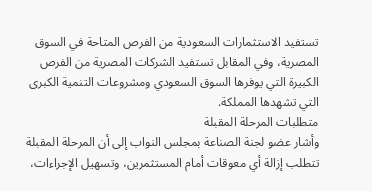تستفيد الاستثمارات السعودية من الفرص المتاحة في السوق المصرية، وفي المقابل تستفيد الشركات المصرية من الفرص الكبيرة التي يوفرها السوق السعودي ومشروعات التنمية الكبرى التي تشهدها المملكة.
متطلبات المرحلة المقبلة
وأشار عضو لجنة الصناعة بمجلس النواب إلى أن المرحلة المقبلة تتطلب إزالة أي معوقات أمام المستثمرين، وتسهيل الإجراءات،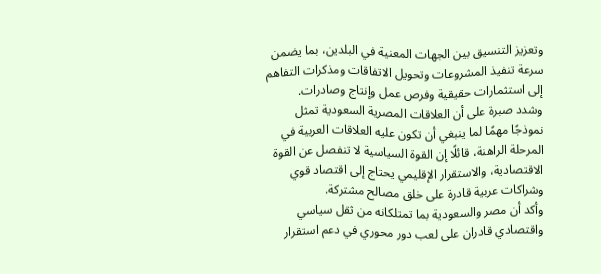وتعزيز التنسيق بين الجهات المعنية في البلدين، بما يضمن سرعة تنفيذ المشروعات وتحويل الاتفاقات ومذكرات التفاهم إلى استثمارات حقيقية وفرص عمل وإنتاج وصادرات.
وشدد صبرة على أن العلاقات المصرية السعودية تمثل نموذجًا مهمًا لما ينبغي أن تكون عليه العلاقات العربية في المرحلة الراهنة، قائلًا إن القوة السياسية لا تنفصل عن القوة الاقتصادية، والاستقرار الإقليمي يحتاج إلى اقتصاد قوي وشراكات عربية قادرة على خلق مصالح مشتركة.
وأكد أن مصر والسعودية بما تمتلكانه من ثقل سياسي واقتصادي قادران على لعب دور محوري في دعم استقرار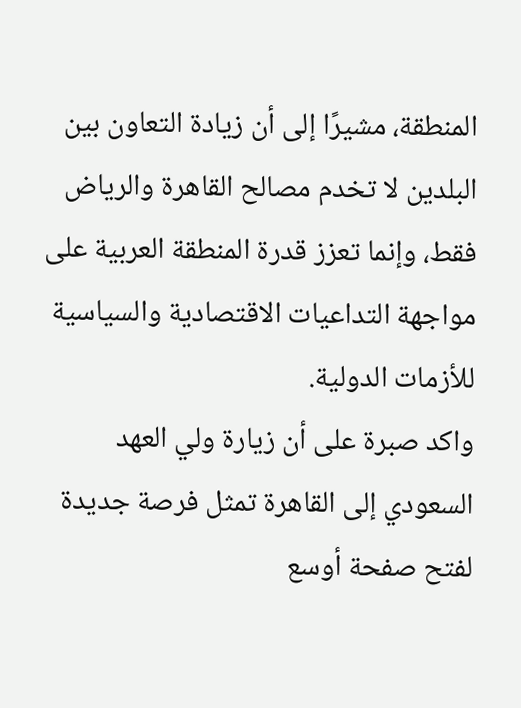المنطقة، مشيرًا إلى أن زيادة التعاون بين البلدين لا تخدم مصالح القاهرة والرياض فقط، وإنما تعزز قدرة المنطقة العربية على مواجهة التداعيات الاقتصادية والسياسية للأزمات الدولية.
واكد صبرة على أن زيارة ولي العهد السعودي إلى القاهرة تمثل فرصة جديدة لفتح صفحة أوسع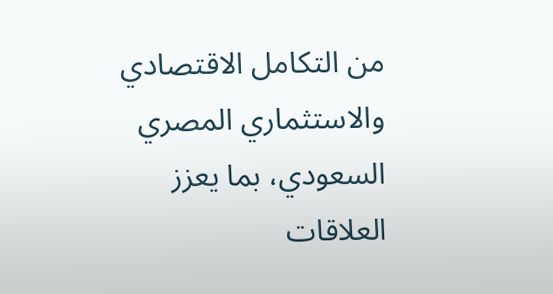من التكامل الاقتصادي والاستثماري المصري السعودي، بما يعزز العلاقات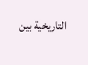التاريخية بين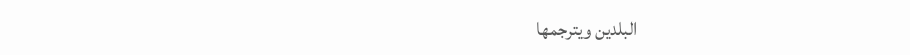البلدين ويترجمها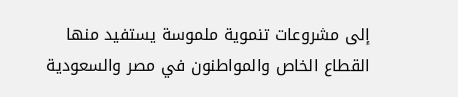إلى مشروعات تنموية ملموسة يستفيد منها القطاع الخاص والمواطنون في مصر والسعودية